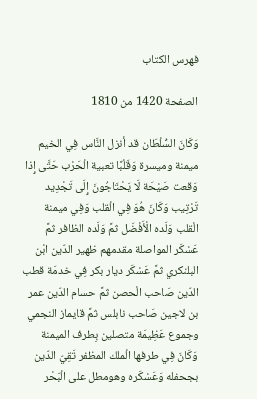فهرس الكتاب

الصفحة 1420 من 1810

وَكَانَ السُّلْطَان قد أنزل النَّاس فِي الخيم ميمنة وميسرة وَقَلْبًا تعبية الْحَرْب حَتَّى إِذا وَقعت صَيْحَة لَا يَحْتَاجُونَ إِلَى تَجْدِيد تَرْتِيب وَكَانَ هُوَ فِي الْقلب وَفِي ميمنة الْقلب وَلَده الْأَفْضَل ثمَّ وَلَده الظافر ثمَّ عَسْكَر المواصلة مقدمهم ظهير الدّين ابْن البلنكري ثمَّ عَسْكَر ديار بكر فِي خدمَة قطب الدّين صَاحب الْحصن ثمَّ حسام الدّين عمر بن لاجين صَاحب نابلس ثمَّ قايماز النجمي وجموع عَظِيمَة متصلين بِطرف الميمنة وَكَانَ فِي طرفها الْملك المظفر تَقِيّ الدّين بجحفله وَعَسْكَره وهومطل على الْبَحْر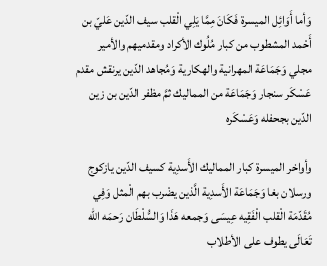وَأما أَوَائِل الميسرة فَكَانَ مِمَّا يَلِي الْقلب سيف الدّين عَليّ بن أَحْمد المشطوب من كبار مُلُوك الأكراد ومقدميهم والأمير مجلي وَجَمَاعَة المهرانية والهكارية وَمُجاهد الدّين يرنقش مقدم عَسْكَر سنجار وَجَمَاعَة من المماليك ثمَّ مظفر الدّين بن زين الدّين بجحفله وَعَسْكَره

وأواخر الميسرة كبار المماليك الأَسدِية كسيف الدّين يازكوج ورسلان بغا وَجَمَاعَة الأَسدِية الَّذين يضْرب بهم الْمثل وَفِي مُقَدّمَة الْقلب الْفَقِيه عِيسَى وَجمعه هَذَا وَالسُّلْطَان رَحمَه الله تَعَالَى يطوف على الأطلاب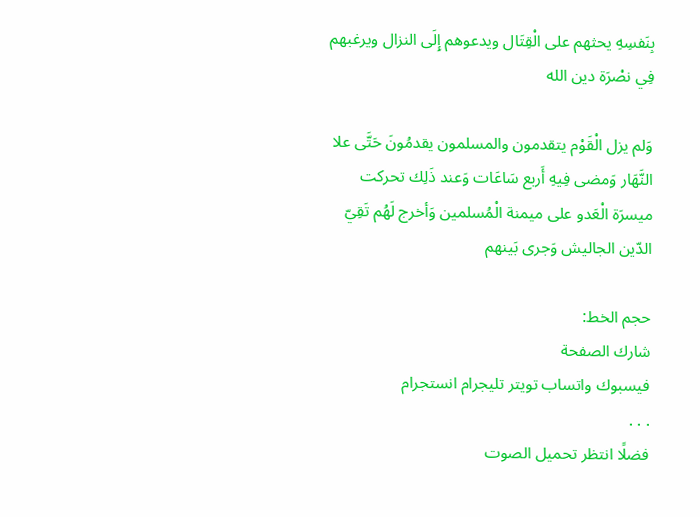بِنَفسِهِ يحثهم على الْقِتَال ويدعوهم إِلَى النزال ويرغبهم فِي نصْرَة دين الله

وَلم يزل الْقَوْم يتقدمون والمسلمون يقدمُونَ حَتَّى علا النَّهَار وَمضى فِيهِ أَربع سَاعَات وَعند ذَلِك تحركت ميسرَة الْعَدو على ميمنة الْمُسلمين وَأخرج لَهُم تَقِيّ الدّين الجاليش وَجرى بَينهم

حجم الخط:
شارك الصفحة
فيسبوك واتساب تويتر تليجرام انستجرام
. . .
فضلًا انتظر تحميل الصوت